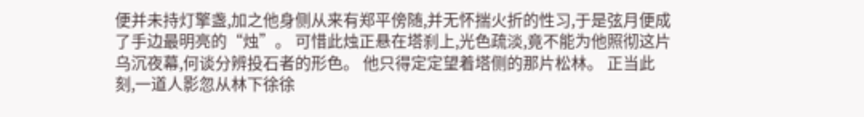便并未持灯擎盏,加之他身侧从来有郑平傍随,并无怀揣火折的性习,于是弦月便成了手边最明亮的“烛”。 可惜此烛正悬在塔刹上,光色疏淡,竟不能为他照彻这片乌沉夜幕,何谈分辨投石者的形色。 他只得定定望着塔侧的那片松林。 正当此刻,一道人影忽从林下徐徐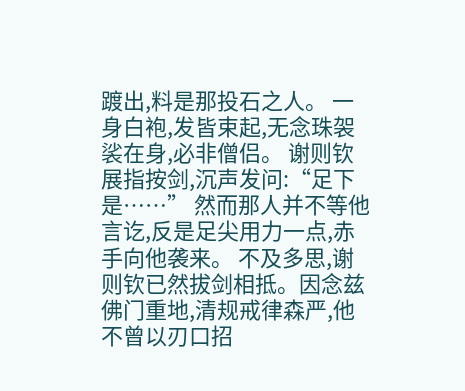踱出,料是那投石之人。 一身白袍,发皆束起,无念珠袈裟在身,必非僧侣。 谢则钦展指按剑,沉声发问:“足下是……” 然而那人并不等他言讫,反是足尖用力一点,赤手向他袭来。 不及多思,谢则钦已然拔剑相抵。因念兹佛门重地,清规戒律森严,他不曾以刃口招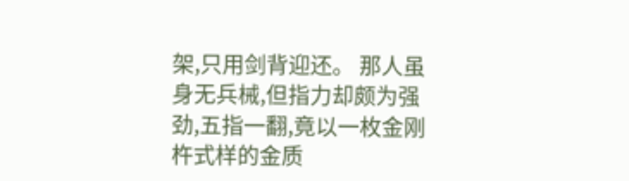架,只用剑背迎还。 那人虽身无兵械,但指力却颇为强劲,五指一翻,竟以一枚金刚杵式样的金质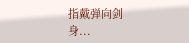指戴弹向剑身...